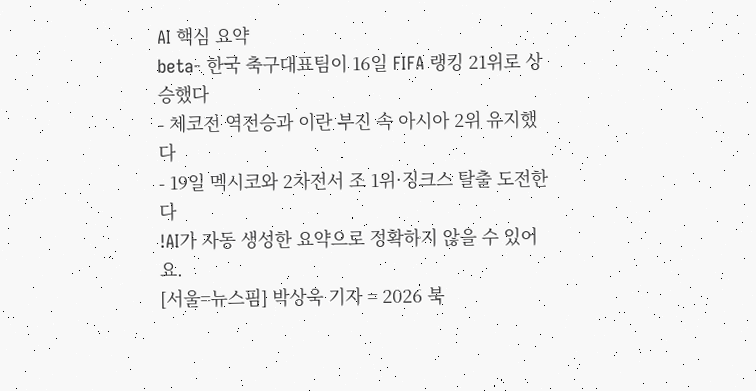AI 핵심 요약
beta- 한국 축구대표팀이 16일 FIFA 랭킹 21위로 상승했다
- 체코전 역전승과 이란 부진 속 아시아 2위 유지했다
- 19일 멕시코와 2차전서 조 1위·징크스 탈출 도전한다
!AI가 자동 생성한 요약으로 정확하지 않을 수 있어요.
[서울=뉴스핌] 박상욱 기자 = 2026 북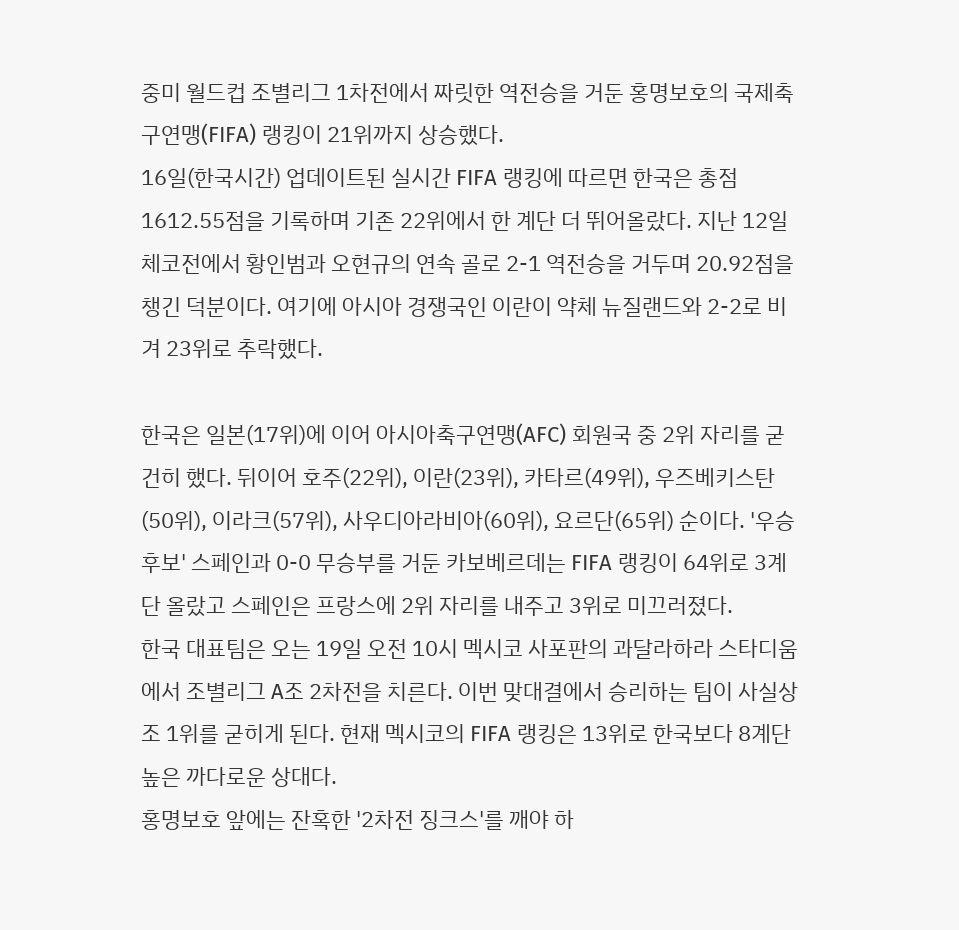중미 월드컵 조별리그 1차전에서 짜릿한 역전승을 거둔 홍명보호의 국제축구연맹(FIFA) 랭킹이 21위까지 상승했다.
16일(한국시간) 업데이트된 실시간 FIFA 랭킹에 따르면 한국은 총점 1612.55점을 기록하며 기존 22위에서 한 계단 더 뛰어올랐다. 지난 12일 체코전에서 황인범과 오현규의 연속 골로 2-1 역전승을 거두며 20.92점을 챙긴 덕분이다. 여기에 아시아 경쟁국인 이란이 약체 뉴질랜드와 2-2로 비겨 23위로 추락했다.

한국은 일본(17위)에 이어 아시아축구연맹(AFC) 회원국 중 2위 자리를 굳건히 했다. 뒤이어 호주(22위), 이란(23위), 카타르(49위), 우즈베키스탄(50위), 이라크(57위), 사우디아라비아(60위), 요르단(65위) 순이다. '우승 후보' 스페인과 0-0 무승부를 거둔 카보베르데는 FIFA 랭킹이 64위로 3계단 올랐고 스페인은 프랑스에 2위 자리를 내주고 3위로 미끄러졌다.
한국 대표팀은 오는 19일 오전 10시 멕시코 사포판의 과달라하라 스타디움에서 조별리그 A조 2차전을 치른다. 이번 맞대결에서 승리하는 팀이 사실상 조 1위를 굳히게 된다. 현재 멕시코의 FIFA 랭킹은 13위로 한국보다 8계단 높은 까다로운 상대다.
홍명보호 앞에는 잔혹한 '2차전 징크스'를 깨야 하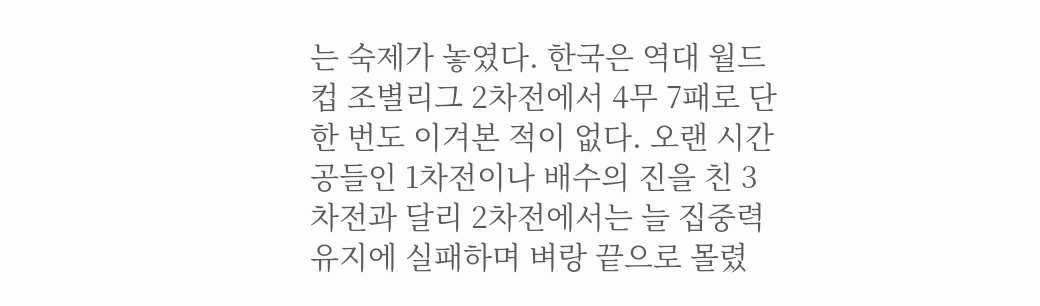는 숙제가 놓였다. 한국은 역대 월드컵 조별리그 2차전에서 4무 7패로 단 한 번도 이겨본 적이 없다. 오랜 시간 공들인 1차전이나 배수의 진을 친 3차전과 달리 2차전에서는 늘 집중력 유지에 실패하며 벼랑 끝으로 몰렸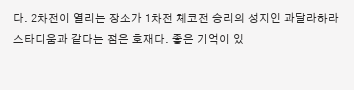다. 2차전이 열리는 장소가 1차전 체코전 승리의 성지인 과달라하라 스타디움과 같다는 점은 호재다. 좋은 기억이 있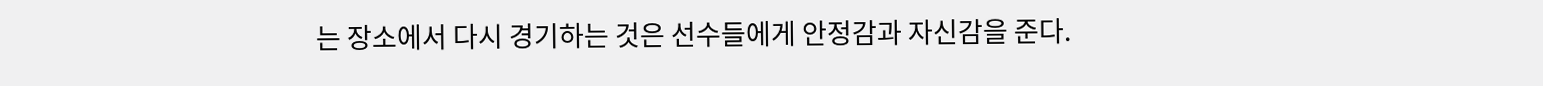는 장소에서 다시 경기하는 것은 선수들에게 안정감과 자신감을 준다.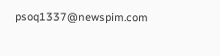psoq1337@newspim.com